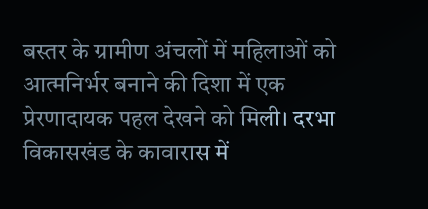बस्तर के ग्रामीण अंचलों में महिलाओं को आत्मनिर्भर बनाने की दिशा में एक प्रेरणादायक पहल देखने को मिली। दरभा विकासखंड के कावारास में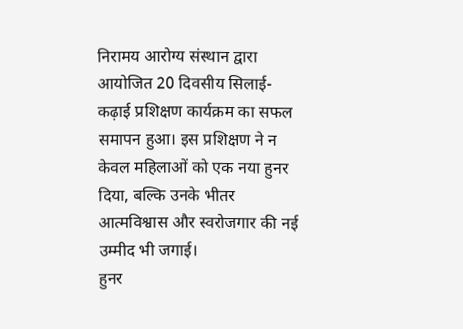निरामय आरोग्य संस्थान द्वारा आयोजित 20 दिवसीय सिलाई-कढ़ाई प्रशिक्षण कार्यक्रम का सफल समापन हुआ। इस प्रशिक्षण ने न केवल महिलाओं को एक नया हुनर दिया, बल्कि उनके भीतर आत्मविश्वास और स्वरोजगार की नई उम्मीद भी जगाई।
हुनर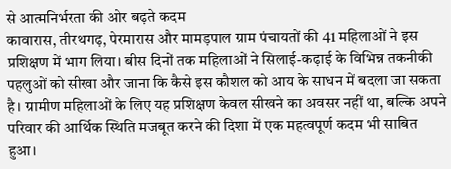से आत्मनिर्भरता की ओर बढ़ते कदम
कावारास, तीरथगढ़, पेरमारास और मामड़पाल ग्राम पंचायतों की 41 महिलाओं ने इस प्रशिक्षण में भाग लिया। बीस दिनों तक महिलाओं ने सिलाई-कढ़ाई के विभिन्न तकनीकी पहलुओं को सीखा और जाना कि कैसे इस कौशल को आय के साधन में बदला जा सकता है। ग्रामीण महिलाओं के लिए यह प्रशिक्षण केवल सीखने का अवसर नहीं था, बल्कि अपने परिवार की आर्थिक स्थिति मजबूत करने की दिशा में एक महत्वपूर्ण कदम भी साबित हुआ।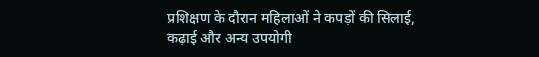प्रशिक्षण के दौरान महिलाओं ने कपड़ों की सिलाई, कढ़ाई और अन्य उपयोगी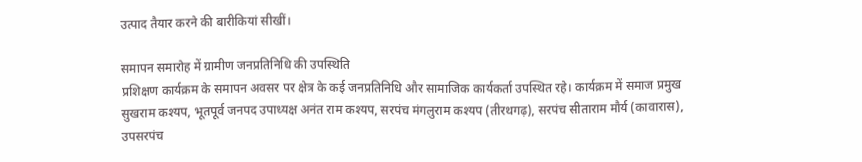उत्पाद तैयार करने की बारीकियां सीखीं।

समापन समारोह में ग्रामीण जनप्रतिनिधि की उपस्थिति
प्रशिक्षण कार्यक्रम के समापन अवसर पर क्षेत्र के कई जनप्रतिनिधि और सामाजिक कार्यकर्ता उपस्थित रहे। कार्यक्रम में समाज प्रमुख सुखराम कश्यप, भूतपूर्व जनपद उपाध्यक्ष अनंत राम कश्यप, सरपंच मंगलुराम कश्यप (तीरथगढ़), सरपंच सीताराम मौर्य (कावारास), उपसरपंच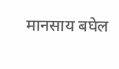मानसाय बघेल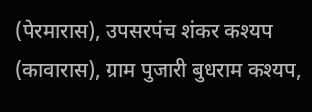(पेरमारास), उपसरपंच शंकर कश्यप (कावारास), ग्राम पुजारी बुधराम कश्यप,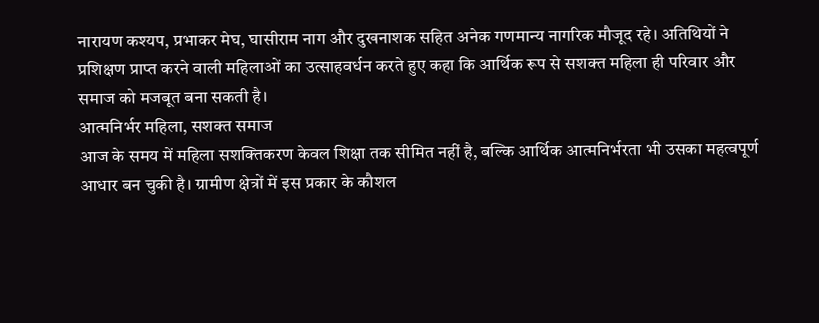नारायण कश्यप, प्रभाकर मेघ, घासीराम नाग और दुखनाशक सहित अनेक गणमान्य नागरिक मौजूद रहे। अतिथियों ने प्रशिक्षण प्राप्त करने वाली महिलाओं का उत्साहवर्धन करते हुए कहा कि आर्थिक रूप से सशक्त महिला ही परिवार और समाज को मजबूत बना सकती है।
आत्मनिर्भर महिला, सशक्त समाज
आज के समय में महिला सशक्तिकरण केवल शिक्षा तक सीमित नहीं है, बल्कि आर्थिक आत्मनिर्भरता भी उसका महत्वपूर्ण आधार बन चुकी है। ग्रामीण क्षेत्रों में इस प्रकार के कौशल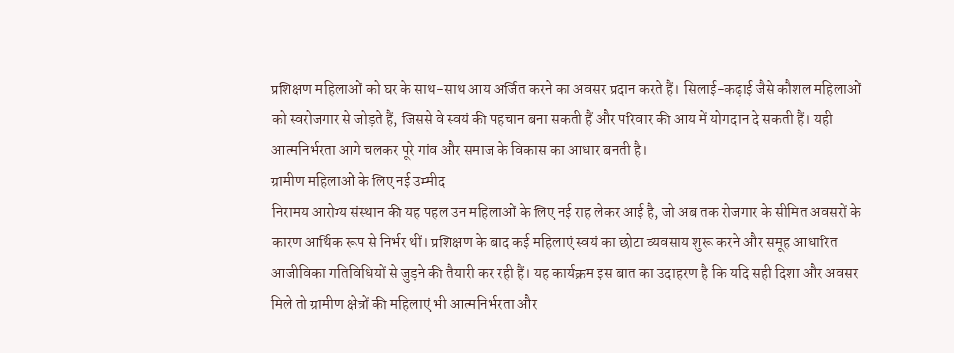प्रशिक्षण महिलाओं को घर के साथ-साथ आय अर्जित करने का अवसर प्रदान करते हैं। सिलाई-कढ़ाई जैसे कौशल महिलाओं को स्वरोजगार से जोड़ते हैं, जिससे वे स्वयं की पहचान बना सकती हैं और परिवार की आय में योगदान दे सकती हैं। यही आत्मनिर्भरता आगे चलकर पूरे गांव और समाज के विकास का आधार बनती है।
ग्रामीण महिलाओं के लिए नई उम्मीद
निरामय आरोग्य संस्थान की यह पहल उन महिलाओं के लिए नई राह लेकर आई है, जो अब तक रोजगार के सीमित अवसरों के कारण आर्थिक रूप से निर्भर थीं। प्रशिक्षण के बाद कई महिलाएं स्वयं का छोटा व्यवसाय शुरू करने और समूह आधारित आजीविका गतिविधियों से जुड़ने की तैयारी कर रही हैं। यह कार्यक्रम इस बात का उदाहरण है कि यदि सही दिशा और अवसर मिले तो ग्रामीण क्षेत्रों की महिलाएं भी आत्मनिर्भरता और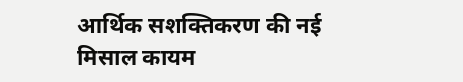आर्थिक सशक्तिकरण की नई मिसाल कायम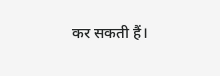कर सकती हैं।